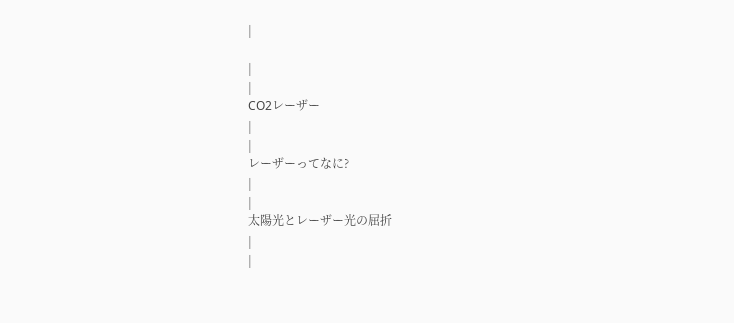|

|
|
CO2レーザー
|
|
レーザーってなに?
|
|
太陽光とレーザー光の屈折
|
|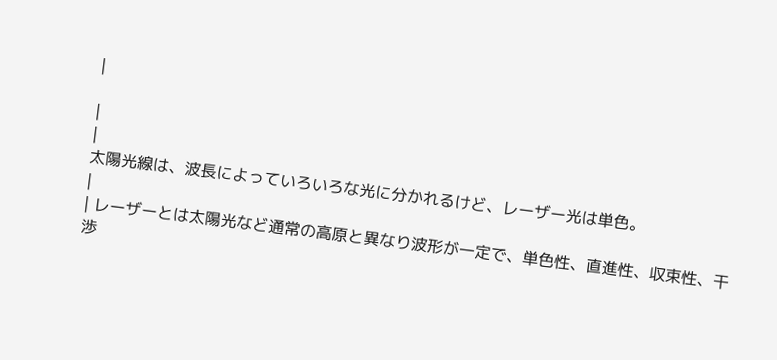|

|
|
太陽光線は、波長によっていろいろな光に分かれるけど、レーザー光は単色。
|
| レーザーとは太陽光など通常の高原と異なり波形が一定で、単色性、直進性、収束性、干渉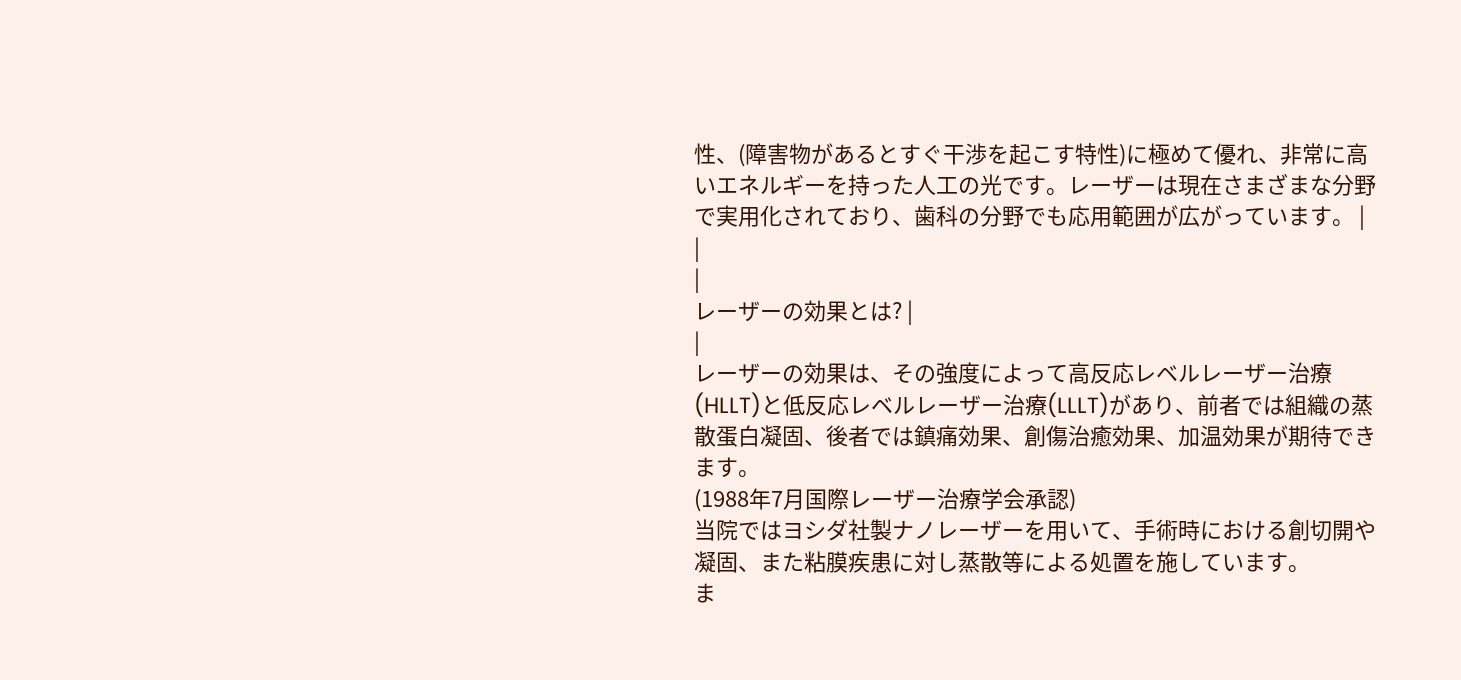性、(障害物があるとすぐ干渉を起こす特性)に極めて優れ、非常に高いエネルギーを持った人工の光です。レーザーは現在さまざまな分野で実用化されており、歯科の分野でも応用範囲が広がっています。 |
|
|
レーザーの効果とは? |
|
レーザーの効果は、その強度によって高反応レベルレーザー治療(HLLT)と低反応レベルレーザー治療(LLLT)があり、前者では組織の蒸散蛋白凝固、後者では鎮痛効果、創傷治癒効果、加温効果が期待できます。
(1988年7月国際レーザー治療学会承認)
当院ではヨシダ社製ナノレーザーを用いて、手術時における創切開や凝固、また粘膜疾患に対し蒸散等による処置を施しています。
ま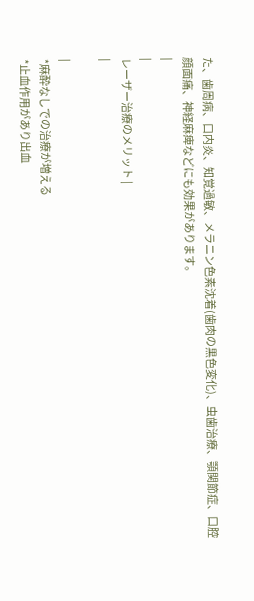た、歯周病、口内炎、知覚過敏、メラニン色素沈着(歯肉の黒色変化)、虫歯治療、顎関節症、口腔顔面痛、神経麻痺などにも効果があります。
|
|
レーザー治療のメリット |
|

|
*麻酔なしでの治療が増える
*止血作用があり出血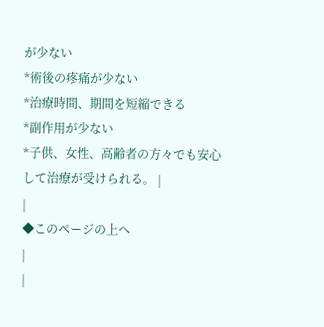が少ない
*術後の疼痛が少ない
*治療時間、期間を短縮できる
*副作用が少ない
*子供、女性、高齢者の方々でも安心して治療が受けられる。 |
|
◆このページの上へ
|
|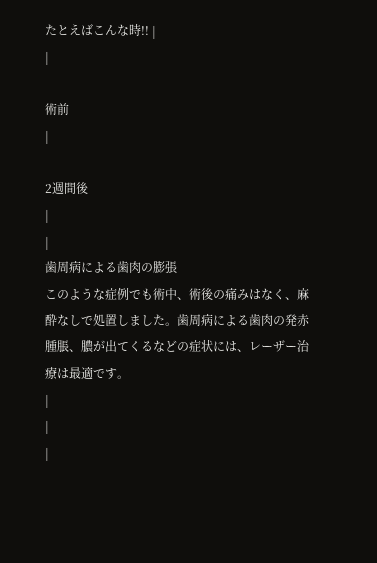たとえばこんな時!! |
|

術前
|

2週間後
|
|
歯周病による歯肉の膨張
このような症例でも術中、術後の痛みはなく、麻酔なしで処置しました。歯周病による歯肉の発赤腫脹、膿が出てくるなどの症状には、レーザー治療は最適です。
|
|
|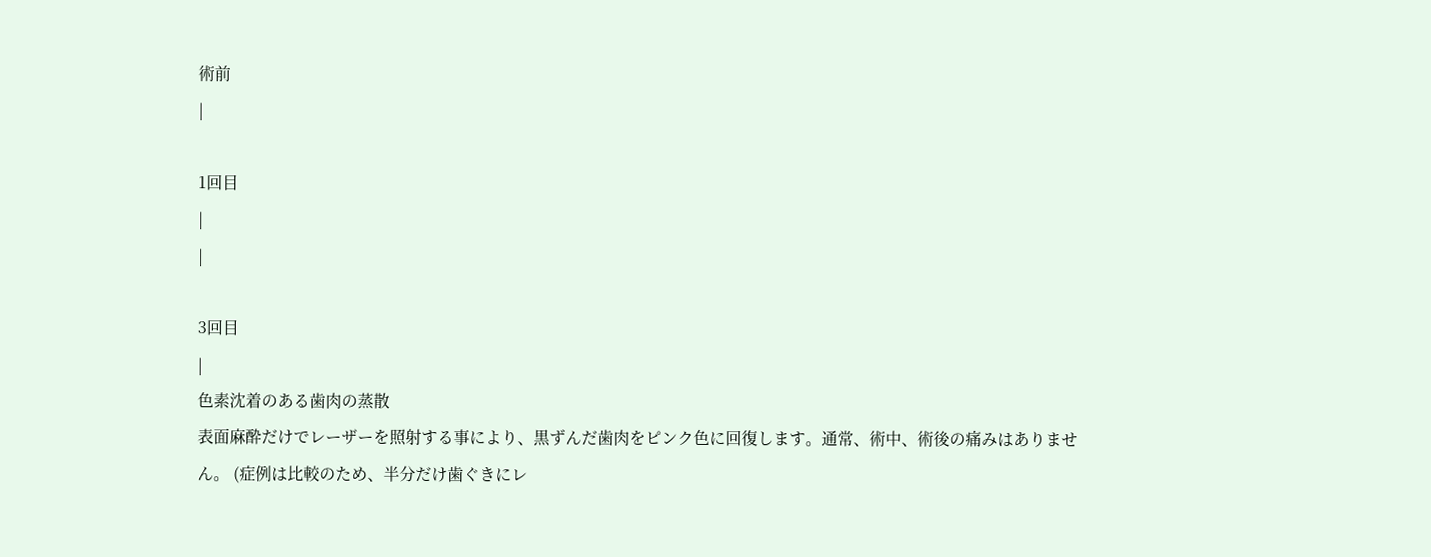術前
|

1回目
|
|

3回目
|
色素沈着のある歯肉の蒸散
表面麻酔だけでレーザーを照射する事により、黒ずんだ歯肉をピンク色に回復します。通常、術中、術後の痛みはありません。 (症例は比較のため、半分だけ歯ぐきにレ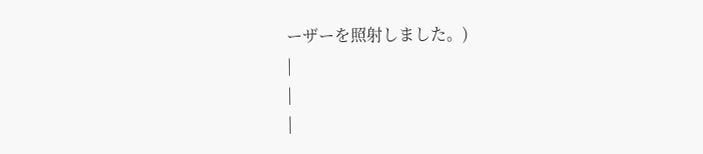ーザーを照射しました。)
|
|
|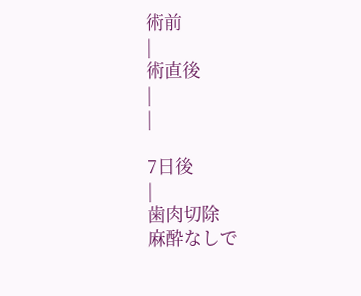術前
|
術直後
|
|

7日後
|
歯肉切除
麻酔なしで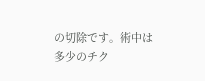の切除です。術中は多少のチク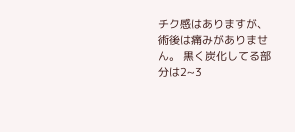チク感はありますが、術後は痛みがありません。 黒く炭化してる部分は2~3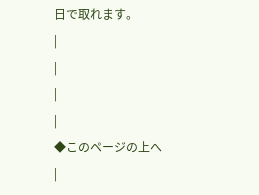日で取れます。
|
|
|
|
◆このページの上へ
|